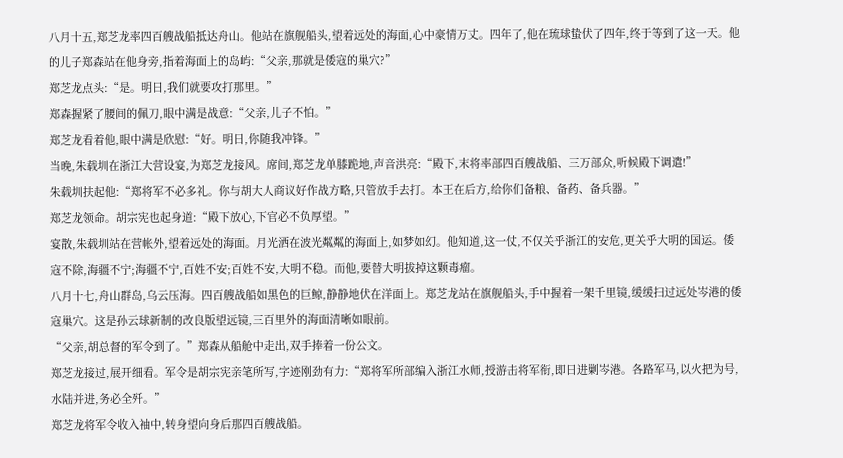八月十五,郑芝龙率四百艘战船抵达舟山。他站在旗舰船头,望着远处的海面,心中豪情万丈。四年了,他在琉球蛰伏了四年,终于等到了这一天。他的儿子郑森站在他身旁,指着海面上的岛屿:“父亲,那就是倭寇的巢穴?”
郑芝龙点头:“是。明日,我们就要攻打那里。”
郑森握紧了腰间的佩刀,眼中满是战意:“父亲,儿子不怕。”
郑芝龙看着他,眼中满是欣慰:“好。明日,你随我冲锋。”
当晚,朱载圳在浙江大营设宴,为郑芝龙接风。席间,郑芝龙单膝跪地,声音洪亮:“殿下,末将率部四百艘战船、三万部众,听候殿下调遣!”
朱载圳扶起他:“郑将军不必多礼。你与胡大人商议好作战方略,只管放手去打。本王在后方,给你们备粮、备药、备兵器。”
郑芝龙领命。胡宗宪也起身道:“殿下放心,下官必不负厚望。”
宴散,朱载圳站在营帐外,望着远处的海面。月光洒在波光粼粼的海面上,如梦如幻。他知道,这一仗,不仅关乎浙江的安危,更关乎大明的国运。倭寇不除,海疆不宁;海疆不宁,百姓不安;百姓不安,大明不稳。而他,要替大明拔掉这颗毒瘤。
八月十七,舟山群岛,乌云压海。四百艘战船如黑色的巨鲸,静静地伏在洋面上。郑芝龙站在旗舰船头,手中握着一架千里镜,缓缓扫过远处岑港的倭寇巢穴。这是孙云球新制的改良版望远镜,三百里外的海面清晰如眼前。
“父亲,胡总督的军令到了。”郑森从船舱中走出,双手捧着一份公文。
郑芝龙接过,展开细看。军令是胡宗宪亲笔所写,字迹刚劲有力:“郑将军所部编入浙江水师,授游击将军衔,即日进剿岑港。各路军马,以火把为号,水陆并进,务必全歼。”
郑芝龙将军令收入袖中,转身望向身后那四百艘战船。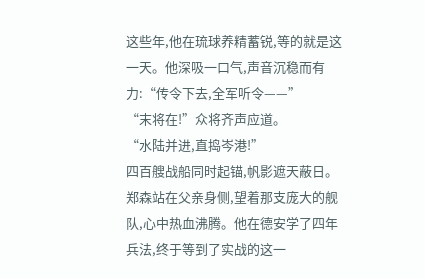这些年,他在琉球养精蓄锐,等的就是这一天。他深吸一口气,声音沉稳而有力:“传令下去,全军听令——”
“末将在!”众将齐声应道。
“水陆并进,直捣岑港!”
四百艘战船同时起锚,帆影遮天蔽日。郑森站在父亲身侧,望着那支庞大的舰队,心中热血沸腾。他在德安学了四年兵法,终于等到了实战的这一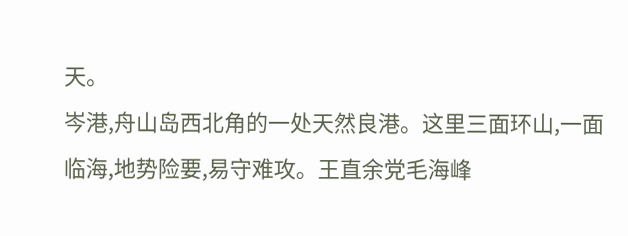天。
岑港,舟山岛西北角的一处天然良港。这里三面环山,一面临海,地势险要,易守难攻。王直余党毛海峰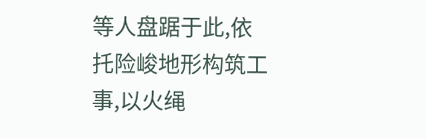等人盘踞于此,依托险峻地形构筑工事,以火绳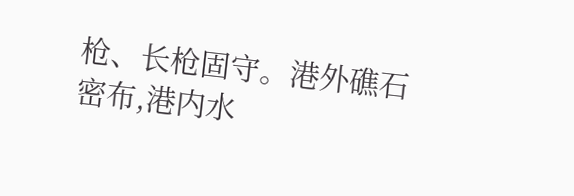枪、长枪固守。港外礁石密布,港内水